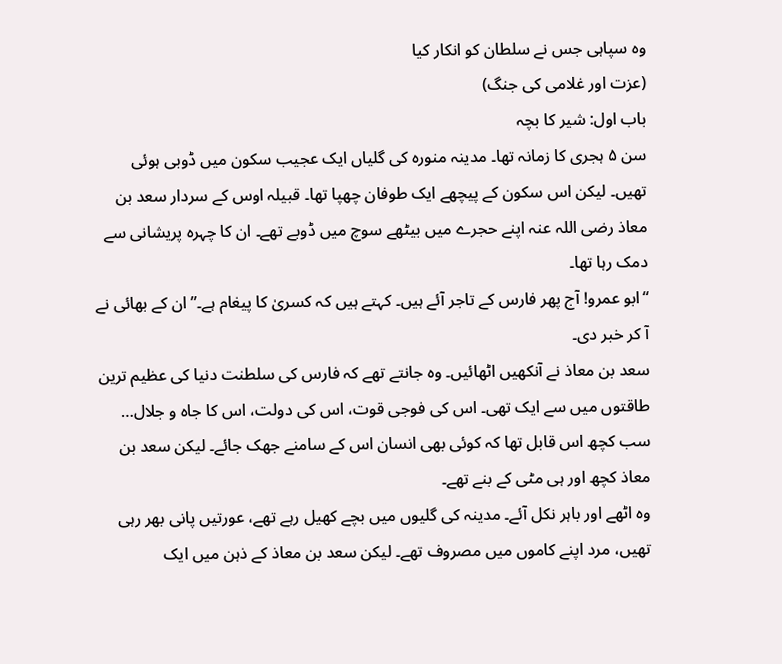وہ سپاہی جس نے سلطان کو انکار کیا
(عزت اور غلامی کی جنگ)
باب اول: شیر کا بچہ
سن ۵ ہجری کا زمانہ تھا۔ مدینہ منورہ کی گلیاں ایک عجیب سکون میں ڈوبی ہوئی تھیں۔ لیکن اس سکون کے پیچھے ایک طوفان چھپا تھا۔ قبیلہ اوس کے سردار سعد بن معاذ رضی اللہ عنہ اپنے حجرے میں بیٹھے سوچ میں ڈوبے تھے۔ ان کا چہرہ پریشانی سے دمک رہا تھا۔
“ابو عمرو! آج پھر فارس کے تاجر آئے ہیں۔ کہتے ہیں کہ کسریٰ کا پیغام ہے۔” ان کے بھائی نے آ کر خبر دی۔
سعد بن معاذ نے آنکھیں اٹھائیں۔ وہ جانتے تھے کہ فارس کی سلطنت دنیا کی عظیم ترین طاقتوں میں سے ایک تھی۔ اس کی فوجی قوت، اس کی دولت، اس کا جاہ و جلال… سب کچھ اس قابل تھا کہ کوئی بھی انسان اس کے سامنے جھک جائے۔ لیکن سعد بن معاذ کچھ اور ہی مٹی کے بنے تھے۔
وہ اٹھے اور باہر نکل آئے۔ مدینہ کی گلیوں میں بچے کھیل رہے تھے، عورتیں پانی بھر رہی تھیں، مرد اپنے کاموں میں مصروف تھے۔ لیکن سعد بن معاذ کے ذہن میں ایک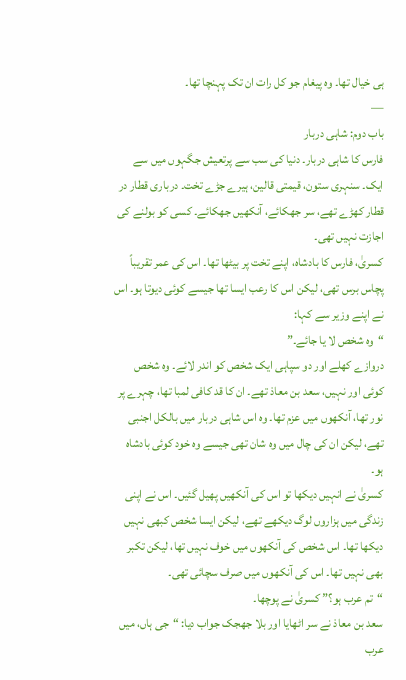ہی خیال تھا۔ وہ پیغام جو کل رات ان تک پہنچا تھا۔
—
باب دوم: شاہی دربار
فارس کا شاہی دربار۔ دنیا کی سب سے پرتعیش جگہوں میں سے ایک۔ سنہری ستون، قیمتی قالین، ہیرے جڑے تخت۔ درباری قطار در قطار کھڑے تھے، سر جھکائے، آنکھیں جھکائے۔ کسی کو بولنے کی اجازت نہیں تھی۔
کسریٰ، فارس کا بادشاہ، اپنے تخت پر بیٹھا تھا۔ اس کی عمر تقریباً پچاس برس تھی، لیکن اس کا رعب ایسا تھا جیسے کوئی دیوتا ہو۔ اس نے اپنے وزیر سے کہا:
“وہ شخص لا یا جائے۔”
دروازے کھلے اور دو سپاہی ایک شخص کو اندر لائے۔ وہ شخص کوئی اور نہیں، سعد بن معاذ تھے۔ ان کا قد کافی لمبا تھا، چہرے پر نور تھا، آنکھوں میں عزم تھا۔ وہ اس شاہی دربار میں بالکل اجنبی تھے، لیکن ان کی چال میں وہ شان تھی جیسے وہ خود کوئی بادشاہ ہو۔
کسریٰ نے انہیں دیکھا تو اس کی آنکھیں پھیل گئیں۔ اس نے اپنی زندگی میں ہزاروں لوگ دیکھے تھے، لیکن ایسا شخص کبھی نہیں دیکھا تھا۔ اس شخص کی آنکھوں میں خوف نہیں تھا، لیکن تکبر بھی نہیں تھا۔ اس کی آنکھوں میں صرف سچائی تھی۔
“تم عرب ہو؟” کسریٰ نے پوچھا۔
سعد بن معاذ نے سر اٹھایا اور بلا جھجک جواب دیا: “جی ہاں، میں عرب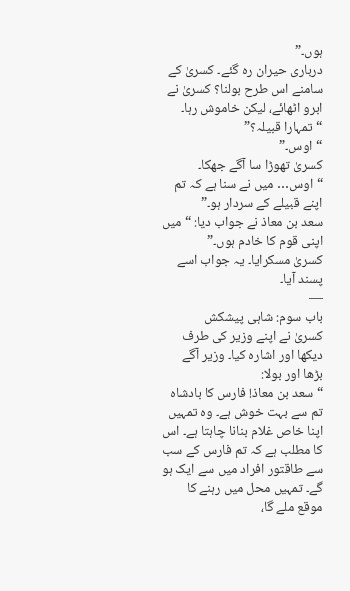ہوں۔”
درباری حیران رہ گئے۔ کسریٰ کے سامنے اس طرح بولنا؟ کسریٰ نے ابرو اٹھائے، لیکن خاموش رہا۔
“تمہارا قبیلہ؟”
“اوس۔”
کسریٰ تھوڑا سا آگے جھکا۔ “اوس… میں نے سنا ہے کہ تم اپنے قبیلے کے سردار ہو۔”
سعد بن معاذ نے جواب دیا: “میں اپنی قوم کا خادم ہوں۔”
کسریٰ مسکرایا۔ یہ جواب اسے پسند آیا۔
—
باب سوم: شاہی پیشکش
کسریٰ نے اپنے وزیر کی طرف دیکھا اور اشارہ کیا۔ وزیر آگے بڑھا اور بولا:
“سعد بن معاذ! فارس کا بادشاہ تم سے بہت خوش ہے۔ وہ تمہیں اپنا خاص غلام بنانا چاہتا ہے۔ اس کا مطلب ہے کہ تم فارس کے سب سے طاقتور افراد میں سے ایک ہو گے۔ تمہیں محل میں رہنے کا موقع ملے گا،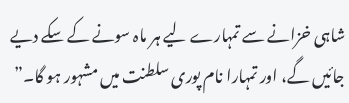شاہی خزانے سے تمہارے لیے ہر ماہ سونے کے سکے دیے جائیں گے، اور تمہارا نام پوری سلطنت میں مشہور ہو گا۔”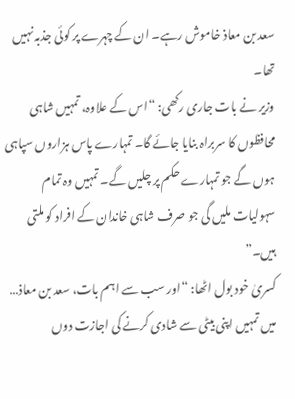سعد بن معاذ خاموش رہے۔ ان کے چہرے پر کوئی جذبہ نہیں تھا۔
وزیر نے بات جاری رکھی: “اس کے علاوہ، تمہیں شاہی محافظوں کا سربراہ بنایا جائے گا۔ تمہارے پاس ہزاروں سپاہی ہوں گے جو تمہارے حکم پر چلیں گے۔ تمہیں وہ تمام سہولیات ملیں گی جو صرف شاہی خاندان کے افراد کو ملتی ہیں۔”
کسریٰ خود بول اٹھا: “اور سب سے اہم بات، سعد بن معاذ… میں تمہیں اپنی بیٹی سے شادی کرنے کی اجازت دوں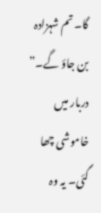گا۔ تم شہزادہ بن جاؤ گے۔”
دربار میں خاموشی چھا گئی۔ یہ وہ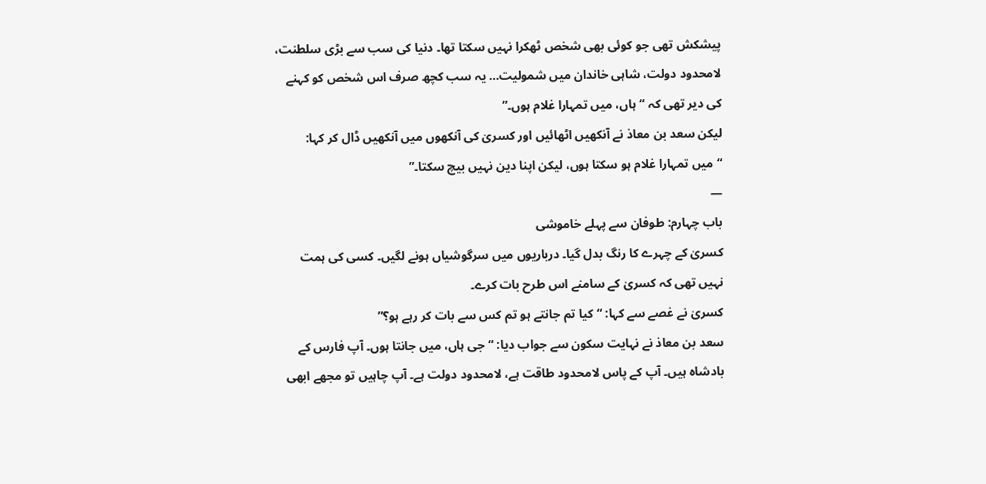پیشکش تھی جو کوئی بھی شخص ٹھکرا نہیں سکتا تھا۔ دنیا کی سب سے بڑی سلطنت، لامحدود دولت، شاہی خاندان میں شمولیت… یہ سب کچھ صرف اس شخص کو کہنے کی دیر تھی کہ “ہاں، میں تمہارا غلام ہوں۔”
لیکن سعد بن معاذ نے آنکھیں اٹھائیں اور کسریٰ کی آنکھوں میں آنکھیں ڈال کر کہا:
“میں تمہارا غلام ہو سکتا ہوں، لیکن اپنا دین نہیں بیچ سکتا۔”
—
باب چہارم: طوفان سے پہلے خاموشی
کسریٰ کے چہرے کا رنگ بدل گیا۔ درباریوں میں سرگوشیاں ہونے لگیں۔ کسی کی ہمت نہیں تھی کہ کسریٰ کے سامنے اس طرح بات کرے۔
کسریٰ نے غصے سے کہا: “کیا تم جانتے ہو تم کس سے بات کر رہے ہو؟”
سعد بن معاذ نے نہایت سکون سے جواب دیا: “جی ہاں، میں جانتا ہوں۔ آپ فارس کے بادشاہ ہیں۔ آپ کے پاس لامحدود طاقت ہے، لامحدود دولت ہے۔ آپ چاہیں تو مجھے ابھی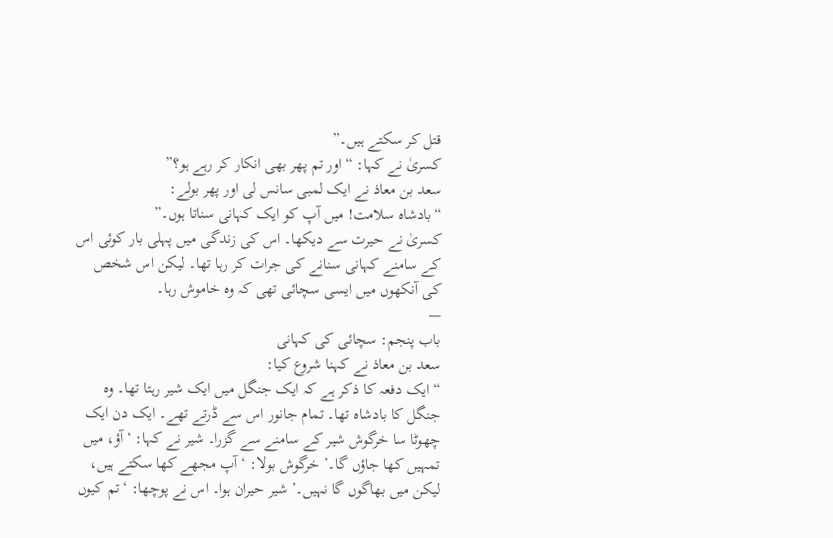قتل کر سکتے ہیں۔”
کسریٰ نے کہا: “اور تم پھر بھی انکار کر رہے ہو؟”
سعد بن معاذ نے ایک لمبی سانس لی اور پھر بولے:
“بادشاہ سلامت! میں آپ کو ایک کہانی سناتا ہوں۔”
کسریٰ نے حیرت سے دیکھا۔ اس کی زندگی میں پہلی بار کوئی اس کے سامنے کہانی سنانے کی جرات کر رہا تھا۔ لیکن اس شخص کی آنکھوں میں ایسی سچائی تھی کہ وہ خاموش رہا۔
—
باب پنجم: سچائی کی کہانی
سعد بن معاذ نے کہنا شروع کیا:
“ایک دفعہ کا ذکر ہے کہ ایک جنگل میں ایک شیر رہتا تھا۔ وہ جنگل کا بادشاہ تھا۔ تمام جانور اس سے ڈرتے تھے۔ ایک دن ایک چھوٹا سا خرگوش شیر کے سامنے سے گزرا۔ شیر نے کہا: ‘آؤ، میں تمہیں کھا جاؤں گا۔’ خرگوش بولا: ‘آپ مجھے کھا سکتے ہیں، لیکن میں بھاگوں گا نہیں۔’ شیر حیران ہوا۔ اس نے پوچھا: ‘تم کیوں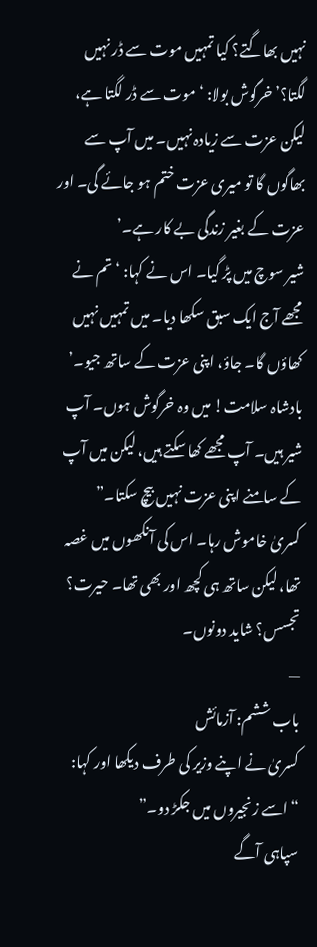نہیں بھاگتے؟ کیا تمہیں موت سے ڈر نہیں لگتا؟’ خرگوش بولا: ‘موت سے ڈر لگتا ہے، لیکن عزت سے زیادہ نہیں۔ میں آپ سے بھاگوں گا تو میری عزت ختم ہو جائے گی۔ اور عزت کے بغیر زندگی بے کار ہے۔’
شیر سوچ میں پڑ گیا۔ اس نے کہا: ‘تم نے مجھے آج ایک سبق سکھا دیا۔ میں تمہیں نہیں کھاؤں گا۔ جاؤ، اپنی عزت کے ساتھ جیو۔’
بادشاہ سلامت! میں وہ خرگوش ہوں۔ آپ شیر ہیں۔ آپ مجھے کھا سکتے ہیں، لیکن میں آپ کے سامنے اپنی عزت نہیں بیچ سکتا۔”
کسریٰ خاموش رہا۔ اس کی آنکھوں میں غصہ تھا، لیکن ساتھ ہی کچھ اور بھی تھا۔ حیرت؟ تجسس؟ شاید دونوں۔
—
باب ششم: آزمائش
کسریٰ نے اپنے وزیر کی طرف دیکھا اور کہا: “اسے زنجیروں میں جکڑ دو۔”
سپاہی آگے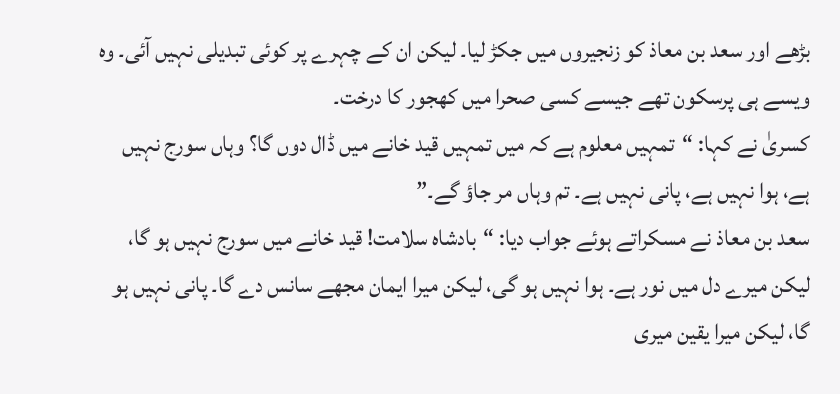بڑھے اور سعد بن معاذ کو زنجیروں میں جکڑ لیا۔ لیکن ان کے چہرے پر کوئی تبدیلی نہیں آئی۔ وہ ویسے ہی پرسکون تھے جیسے کسی صحرا میں کھجور کا درخت۔
کسریٰ نے کہا: “تمہیں معلوم ہے کہ میں تمہیں قید خانے میں ڈال دوں گا؟ وہاں سورج نہیں ہے، ہوا نہیں ہے، پانی نہیں ہے۔ تم وہاں مر جاؤ گے۔”
سعد بن معاذ نے مسکراتے ہوئے جواب دیا: “بادشاہ سلامت! قید خانے میں سورج نہیں ہو گا، لیکن میرے دل میں نور ہے۔ ہوا نہیں ہو گی، لیکن میرا ایمان مجھے سانس دے گا۔ پانی نہیں ہو گا، لیکن میرا یقین میری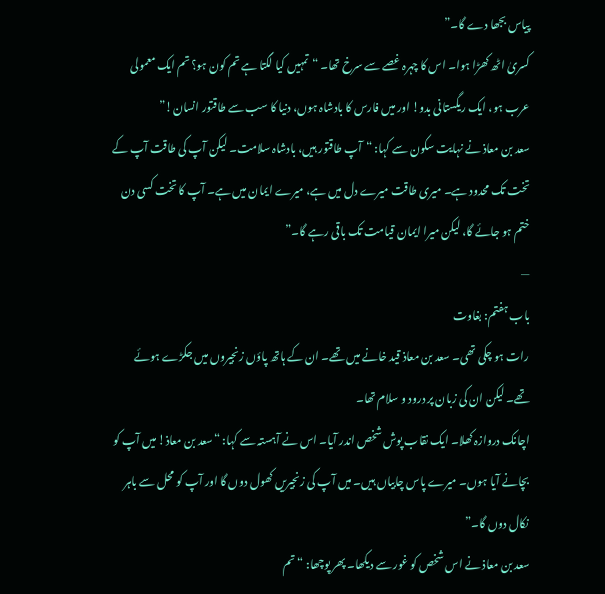پیاس بجھا دے گا۔”
کسریٰ اٹھ کھڑا ہوا۔ اس کا چہرہ غصے سے سرخ تھا۔ “تمہیں کیا لگتا ہے تم کون ہو؟ تم ایک معمولی عرب ہو، ایک ریگستانی بدو! اور میں فارس کا بادشاہ ہوں، دنیا کا سب سے طاقتور انسان!”
سعد بن معاذ نے نہایت سکون سے کہا: “آپ طاقتور ہیں، بادشاہ سلامت۔ لیکن آپ کی طاقت آپ کے تخت تک محدود ہے۔ میری طاقت میرے دل میں ہے، میرے ایمان میں ہے۔ آپ کا تخت کسی دن ختم ہو جائے گا، لیکن میرا ایمان قیامت تک باقی رہے گا۔”
—
باب ہفتم: بغاوت
رات ہو چکی تھی۔ سعد بن معاذ قید خانے میں تھے۔ ان کے ہاتھ پاؤں زنجیروں میں جکڑے ہوئے تھے۔ لیکن ان کی زبان پر درود و سلام تھا۔
اچانک دروازہ کھلا۔ ایک نقاب پوش شخص اندر آیا۔ اس نے آہستہ سے کہا: “سعد بن معاذ! میں آپ کو بچانے آیا ہوں۔ میرے پاس چابیاں ہیں۔ میں آپ کی زنجیریں کھول دوں گا اور آپ کو محل سے باہر نکال دوں گا۔”
سعد بن معاذ نے اس شخص کو غور سے دیکھا۔ پھر پوچھا: “تم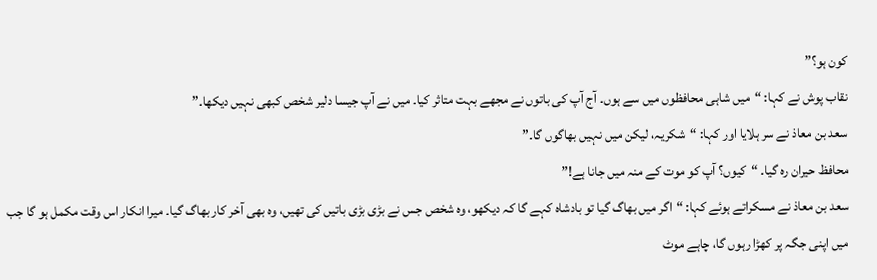کون ہو؟”
نقاب پوش نے کہا: “میں شاہی محافظوں میں سے ہوں۔ آج آپ کی باتوں نے مجھے بہت متاثر کیا۔ میں نے آپ جیسا دلیر شخص کبھی نہیں دیکھا۔”
سعد بن معاذ نے سر ہلایا اور کہا: “شکریہ، لیکن میں نہیں بھاگوں گا۔”
محافظ حیران رہ گیا۔ “کیوں؟ آپ کو موت کے منہ میں جانا ہے!”
سعد بن معاذ نے مسکراتے ہوئے کہا: “اگر میں بھاگ گیا تو بادشاہ کہے گا کہ دیکھو، وہ شخص جس نے بڑی بڑی باتیں کی تھیں، وہ بھی آخر کار بھاگ گیا۔ میرا انکار اس وقت مکمل ہو گا جب میں اپنی جگہ پر کھڑا رہوں گا، چاہے موٹ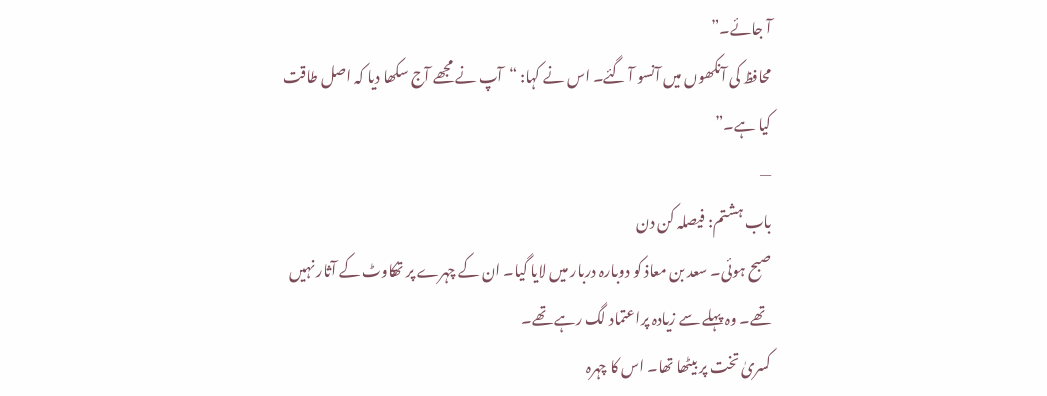آ جائے۔”
محافظ کی آنکھوں میں آنسو آ گئے۔ اس نے کہا: “آپ نے مجھے آج سکھا دیا کہ اصل طاقت کیا ہے۔”
—
باب ہشتم: فیصلہ کن دن
صبح ہوئی۔ سعد بن معاذ کو دوبارہ دربار میں لایا گیا۔ ان کے چہرے پر تھکاوٹ کے آثار نہیں تھے۔ وہ پہلے سے زیادہ پراعتماد لگ رہے تھے۔
کسریٰ تخت پر بیٹھا تھا۔ اس کا چہرہ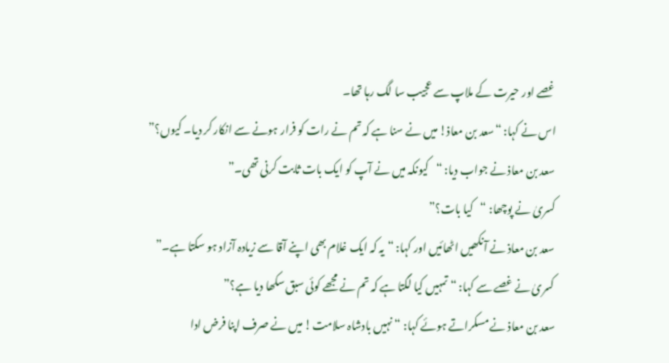غصے اور حیرت کے ملاپ سے عجیب سا لگ رہا تھا۔
اس نے کہا: “سعد بن معاذ! میں نے سنا ہے کہ تم نے رات کو فرار ہونے سے انکار کر دیا۔ کیوں؟”
سعد بن معاذ نے جواب دیا: “کیونکہ میں نے آپ کو ایک بات ثابت کرنی تھی۔”
کسریٰ نے پوچھا: “کیا بات؟”
سعد بن معاذ نے آنکھیں اٹھائیں اور کہا: “یہ کہ ایک غلام بھی اپنے آقا سے زیادہ آزاد ہو سکتا ہے۔”
کسریٰ نے غصے سے کہا: “تمہیں کیا لگتا ہے کہ تم نے مجھے کوئی سبق سکھا دیا ہے؟”
سعد بن معاذ نے مسکراتے ہوئے کہا: “نہیں بادشاہ سلامت! میں نے صرف اپنا فرض ادا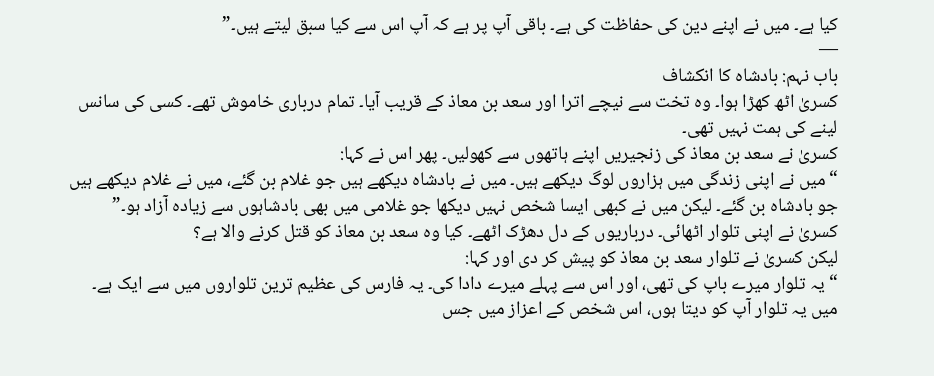کیا ہے۔ میں نے اپنے دین کی حفاظت کی ہے۔ باقی آپ پر ہے کہ آپ اس سے کیا سبق لیتے ہیں۔”
—
باب نہم: بادشاہ کا انکشاف
کسریٰ اٹھ کھڑا ہوا۔ وہ تخت سے نیچے اترا اور سعد بن معاذ کے قریب آیا۔ تمام درباری خاموش تھے۔ کسی کی سانس لینے کی ہمت نہیں تھی۔
کسریٰ نے سعد بن معاذ کی زنجیریں اپنے ہاتھوں سے کھولیں۔ پھر اس نے کہا:
“میں نے اپنی زندگی میں ہزاروں لوگ دیکھے ہیں۔ میں نے بادشاہ دیکھے ہیں جو غلام بن گئے، میں نے غلام دیکھے ہیں جو بادشاہ بن گئے۔ لیکن میں نے کبھی ایسا شخص نہیں دیکھا جو غلامی میں بھی بادشاہوں سے زیادہ آزاد ہو۔”
کسریٰ نے اپنی تلوار اٹھائی۔ درباریوں کے دل دھڑک اٹھے۔ کیا وہ سعد بن معاذ کو قتل کرنے والا ہے؟
لیکن کسریٰ نے تلوار سعد بن معاذ کو پیش کر دی اور کہا:
“یہ تلوار میرے باپ کی تھی، اور اس سے پہلے میرے دادا کی۔ یہ فارس کی عظیم ترین تلواروں میں سے ایک ہے۔ میں یہ تلوار آپ کو دیتا ہوں، اس شخص کے اعزاز میں جس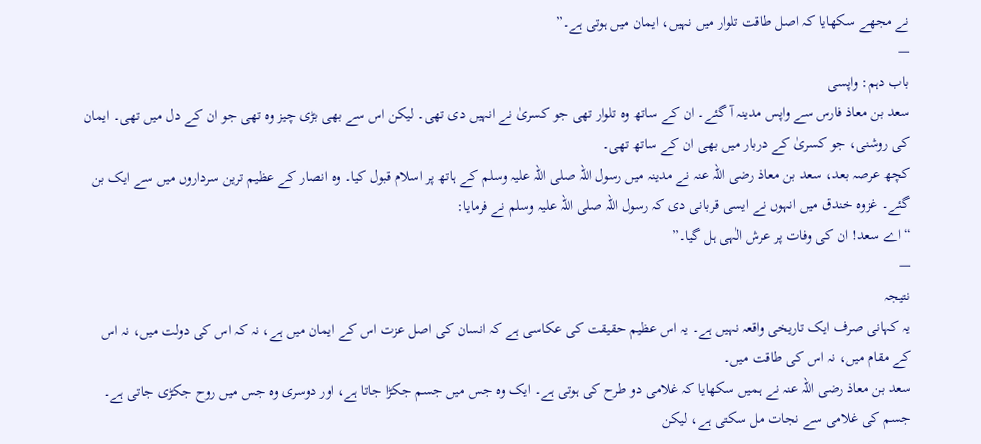نے مجھے سکھایا کہ اصل طاقت تلوار میں نہیں، ایمان میں ہوتی ہے۔”
—
باب دہم: واپسی
سعد بن معاذ فارس سے واپس مدینہ آ گئے۔ ان کے ساتھ وہ تلوار تھی جو کسریٰ نے انہیں دی تھی۔ لیکن اس سے بھی بڑی چیز وہ تھی جو ان کے دل میں تھی۔ ایمان کی روشنی، جو کسریٰ کے دربار میں بھی ان کے ساتھ تھی۔
کچھ عرصہ بعد، سعد بن معاذ رضی اللہ عنہ نے مدینہ میں رسول اللہ صلی اللہ علیہ وسلم کے ہاتھ پر اسلام قبول کیا۔ وہ انصار کے عظیم ترین سرداروں میں سے ایک بن گئے۔ غزوہ خندق میں انہوں نے ایسی قربانی دی کہ رسول اللہ صلی اللہ علیہ وسلم نے فرمایا:
“اے سعد! ان کی وفات پر عرش الٰہی ہل گیا۔”
—
نتیجہ
یہ کہانی صرف ایک تاریخی واقعہ نہیں ہے۔ یہ اس عظیم حقیقت کی عکاسی ہے کہ انسان کی اصل عزت اس کے ایمان میں ہے، نہ کہ اس کی دولت میں، نہ اس کے مقام میں، نہ اس کی طاقت میں۔
سعد بن معاذ رضی اللہ عنہ نے ہمیں سکھایا کہ غلامی دو طرح کی ہوتی ہے۔ ایک وہ جس میں جسم جکڑا جاتا ہے، اور دوسری وہ جس میں روح جکڑی جاتی ہے۔ جسم کی غلامی سے نجات مل سکتی ہے، لیکن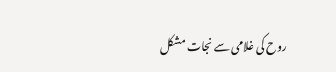روح کی غلامی سے نجات مشکل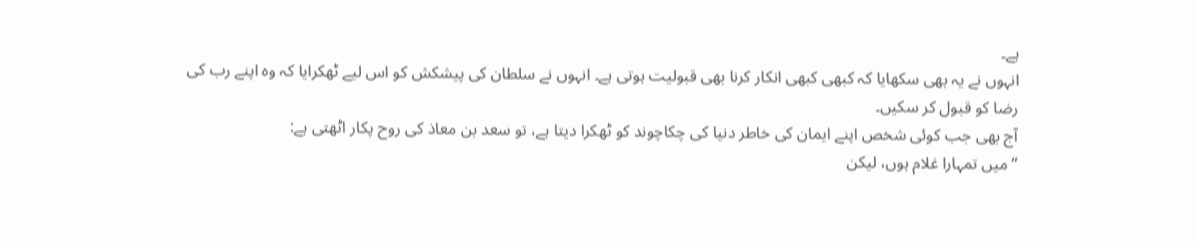ہے۔
انہوں نے یہ بھی سکھایا کہ کبھی کبھی انکار کرنا بھی قبولیت ہوتی ہے۔ انہوں نے سلطان کی پیشکش کو اس لیے ٹھکرایا کہ وہ اپنے رب کی رضا کو قبول کر سکیں۔
آج بھی جب کوئی شخص اپنے ایمان کی خاطر دنیا کی چکاچوند کو ٹھکرا دیتا ہے، تو سعد بن معاذ کی روح پکار اٹھتی ہے:
“میں تمہارا غلام ہوں، لیکن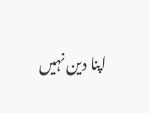اپنا دین نہیں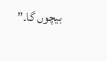بیچوں گا۔”